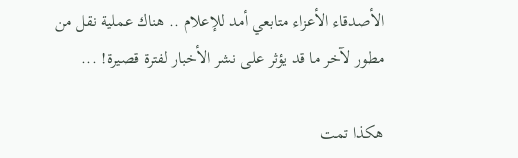الأصدقاء الأعزاء متابعي أمد للإعلام .. هناك عملية نقل من مطور لآخر ما قد يؤثر على نشر الأخبار لفترة قصيرة! ...

هكذا تمت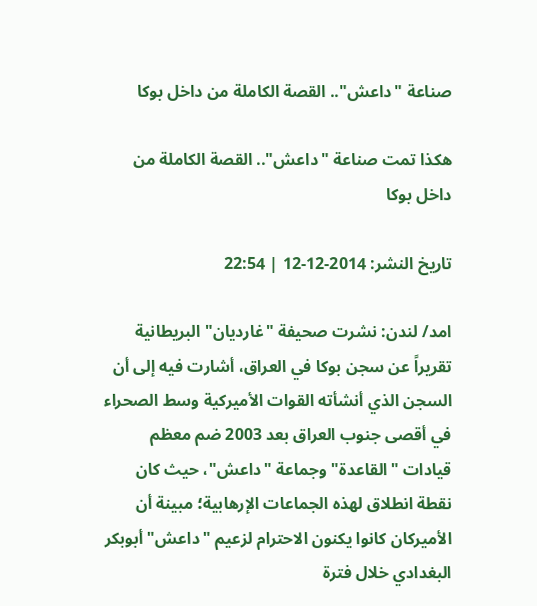صناعة "داعش".. القصة الكاملة من داخل بوكا

هكذا تمت صناعة "داعش".. القصة الكاملة من داخل بوكا

تاريخ النشر: 2014-12-12 | 22:54

امد/ لندن: نشرت صحيفة "غارديان" البريطانية تقريراً عن سجن بوکا في العراق، أشارت فیه إلی أن السجن الذي أنشأته القوات الأميركية وسط الصحراء في أقصى جنوب العراق بعد 2003 ضم معظم قيادات "القاعدة" وجماعة "داعش"، حيث كان نقطة انطلاق لهذه الجماعات الإرهابية؛ مبينة أن الأميركان كانوا يكنون الاحترام لزعيم "داعش" أبوبكر البغدادي خلال فترة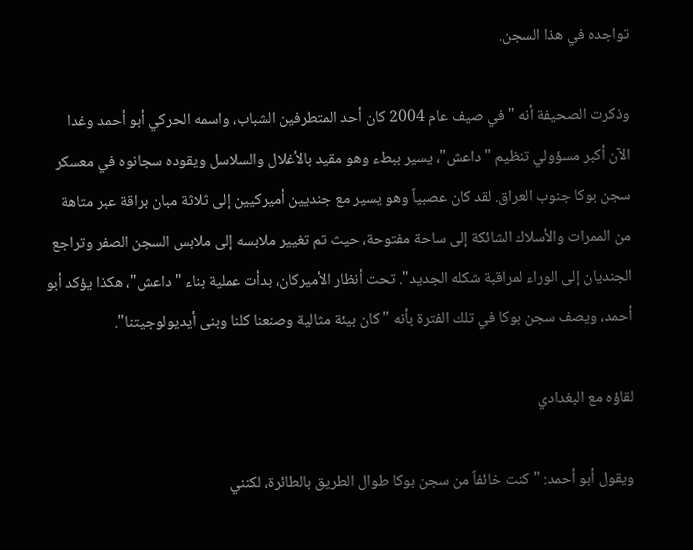تواجده في هذا السجن.

وذكرت الصحيفة أنه "في صيف عام 2004 كان أحد المتطرفين الشباب، واسمه الحركي أبو أحمد وغدا الآن أكبر مسؤولي تنظيم "داعش"، يسير ببطء وهو مقيد بالأغلال والسلاسل ويقوده سجانوه في معسكر سجن بوكا جنوب العراق. لقد كان عصبياً وهو يسير مع جنديين أميركيين إلى ثلاثة مبان براقة عبر متاهة من الممرات والأسلاك الشائكة إلى ساحة مفتوحة، حيث تم تغيير ملابسه إلى ملابس السجن الصفر وتراجع الجنديان إلى الوراء لمراقبة شكله الجديد". تحت أنظار الأميركان، بدأت عملية بناء "داعش"، هكذا يؤكد أبو أحمد، ويصف سجن بوكا في تلك الفترة بأنه "كان بيئة مثالية وصنعنا كلنا وبنى أيديولوجيتنا".

لقاؤه مع البغدادي

ويقول أبو أحمد: "كنت خائفاً من سجن بوكا طوال الطريق بالطائرة، لكنني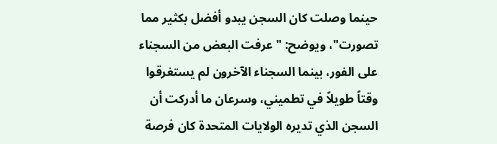حينما وصلت كان السجن يبدو أفضل بكثير مما تصورت"، ويوضح: "عرفت البعض من السجناء على الفور، بينما السجناء الآخرون لم يستغرقوا وقتاً طويلاً في تطميني، وسرعان ما أدركت أن السجن الذي تديره الولايات المتحدة كان فرصة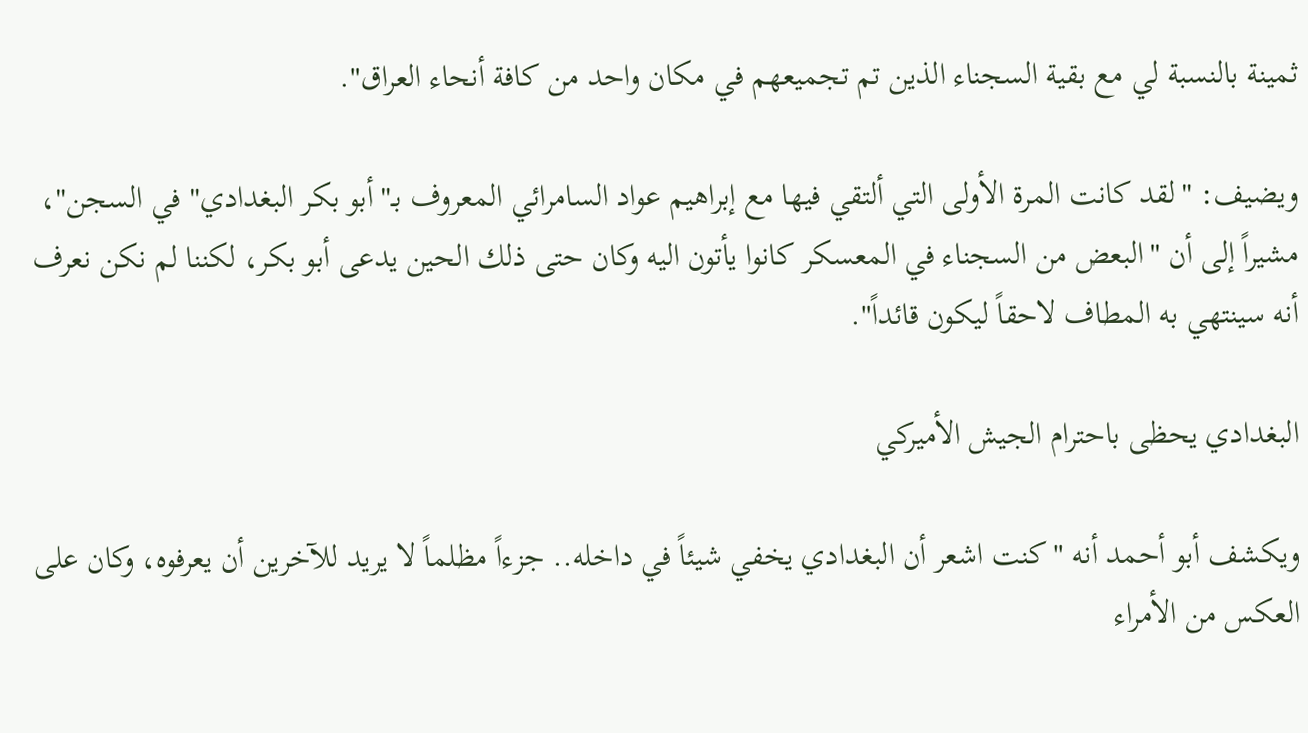ثمينة بالنسبة لي مع بقية السجناء الذين تم تجميعهم في مكان واحد من كافة أنحاء العراق".

ويضيف: "لقد كانت المرة الأولى التي ألتقي فيها مع إبراهيم عواد السامرائي المعروف بـ"أبو بكر البغدادي" في السجن"، مشيراً إلى أن "البعض من السجناء في المعسكر كانوا يأتون اليه وكان حتى ذلك الحين يدعى أبو بكر، لكننا لم نكن نعرف أنه سينتهي به المطاف لاحقاً ليكون قائداً".

البغدادي يحظى باحترام الجيش الأميركي

ويكشف أبو أحمد أنه "كنت اشعر أن البغدادي يخفي شيئاً في داخله.. جزءاً مظلماً لا يريد للآخرين أن يعرفوه، وكان على العكس من الأمراء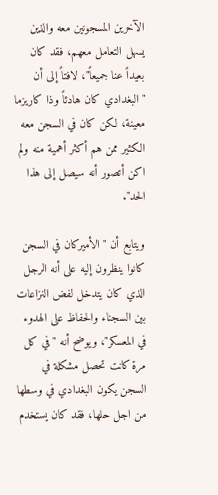الآخرين المسجونين معه والذين يسهل التعامل معهم، فقد كان بعيداً عنا جميعاً"، لافتاً إلى أن "البغدادي كان هادئاً وذا كاريزما معينة، لكن كان في السجن معه الكثير ممن هم أكثر أهمية منه ولم اكن أتصور أنه سيصل إلى هذا الحد".

ويتابع أن "الأميركان في السجن كانوا ينظرون إليه على أنه الرجل الذي كان يتدخل لفض النزاعات بين السجناء والحفاظ على الهدوء في المعسكر"، ويوضح أنه "في كل مرة كانت تحصل مشكلة في السجن يكون البغدادي في وسطها من اجل حلها، فقد كان يستخدم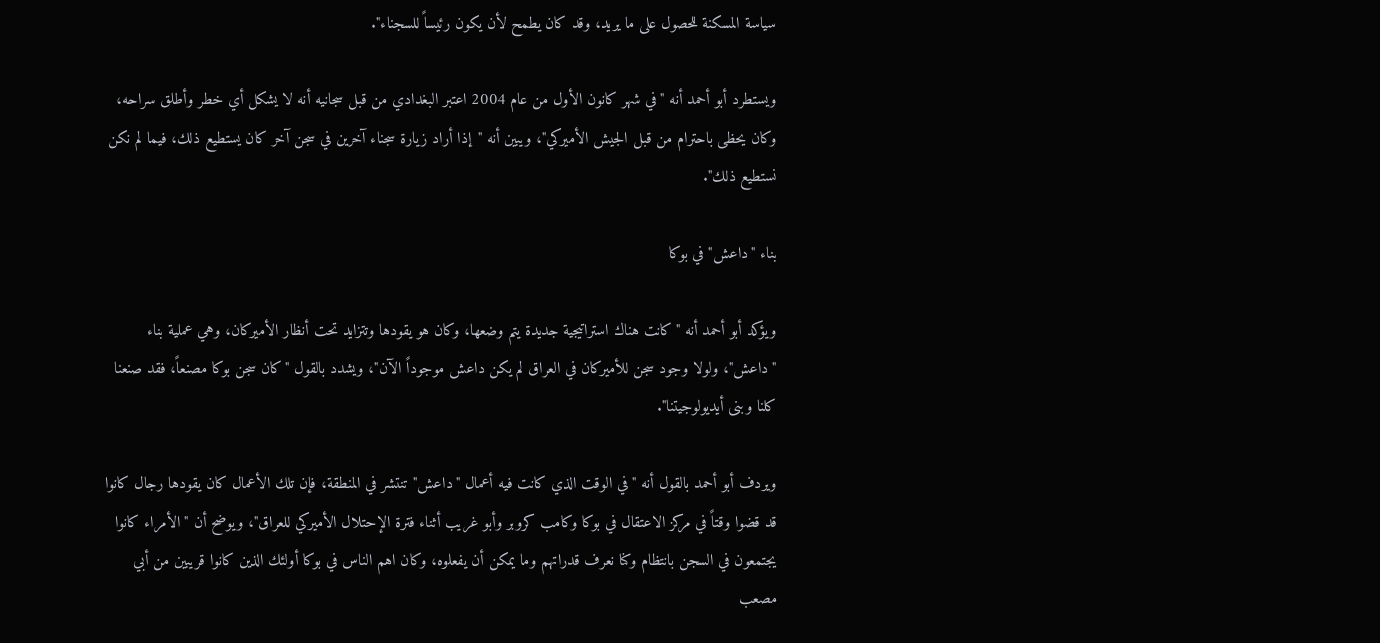سياسة المسكنة للحصول على ما يريد، وقد كان يطمح لأن يكون رئيساً للسجناء".

ويستطرد أبو أحمد أنه "في شهر كانون الأول من عام 2004 اعتبر البغدادي من قبل سجانيه أنه لا يشكل أي خطر وأطلق سراحه، وكان يحظى باحترام من قبل الجيش الأميركي"، ويبين أنه "إذا أراد زيارة سجناء آخرين في سجن آخر كان يستطيع ذلك، فيما لم نكن نستطيع ذلك".

بناء "داعش" في بوكا

ويؤكد أبو أحمد أنه "كانت هناك استراتيجية جديدة يتم وضعها، وكان هو يقودها وتتزايد تحت أنظار الأميركان، وهي عملية بناء "داعش"، ولولا وجود سجن للأميركان في العراق لم يكن داعش موجوداً الآن"، ويشدد بالقول "كان سجن بوكا مصنعاً، فقد صنعنا كلنا وبنى أيديولوجيتنا".

ويردف أبو أحمد بالقول أنه "في الوقت الذي كانت فيه أعمال "داعش" تنتشر في المنطقة، فإن تلك الأعمال كان يقودها رجال كانوا قد قضوا وقتاً في مركز الاعتقال في بوكا وكامب كروبر وأبو غريب أثناء فترة الإحتلال الأميركي للعراق"، ويوضح أن "الأمراء كانوا يجتمعون في السجن بانتظام وكنا نعرف قدراتهم وما يمكن أن يفعلوه، وكان اهم الناس في بوكا أولئك الذين كانوا قريبين من أبي مصعب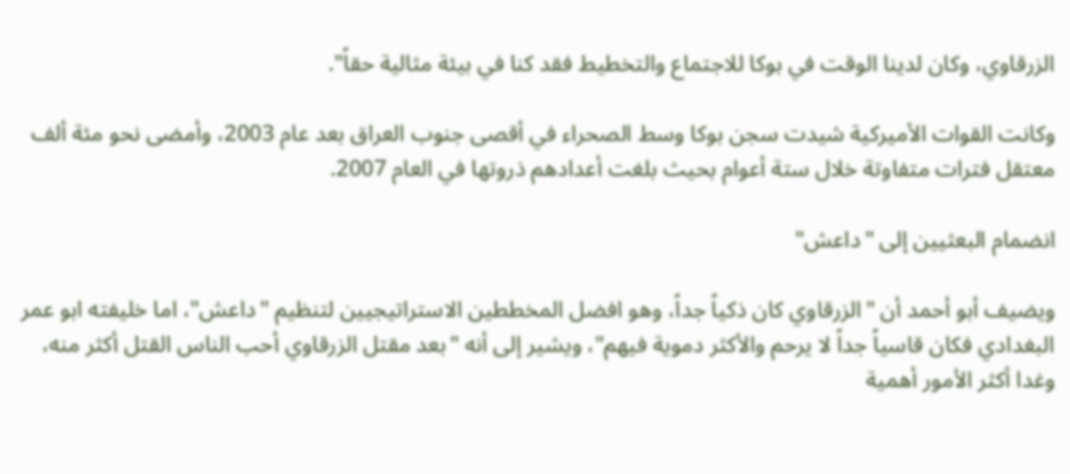الزرقاوي، وكان لدينا الوقت في بوكا للاجتماع والتخطيط فقد كنا في بيئة مثالية حقاً".

وكانت القوات الأميركية شيدت سجن بوكا وسط الصحراء في أقصى جنوب العراق بعد عام 2003، وأمضى نحو مئة ألف معتقل فترات متفاوتة خلال ستة أعوام بحيث بلغت أعدادهم ذروتها في العام 2007.

انضمام البعثيين إلى "داعش"

ويضيف أبو أحمد أن "الزرقاوي كان ذكياً جداً، وهو افضل المخططين الاستراتيجيين لتنظيم "داعش"، اما خليفته ابو عمر البغدادي فكان قاسياً جداً لا يرحم والأكثر دموية فيهم"، ويشير إلى أنه "بعد مقتل الزرقاوي أحب الناس القتل أكثر منه، وغدا أكثر الأمور أهمية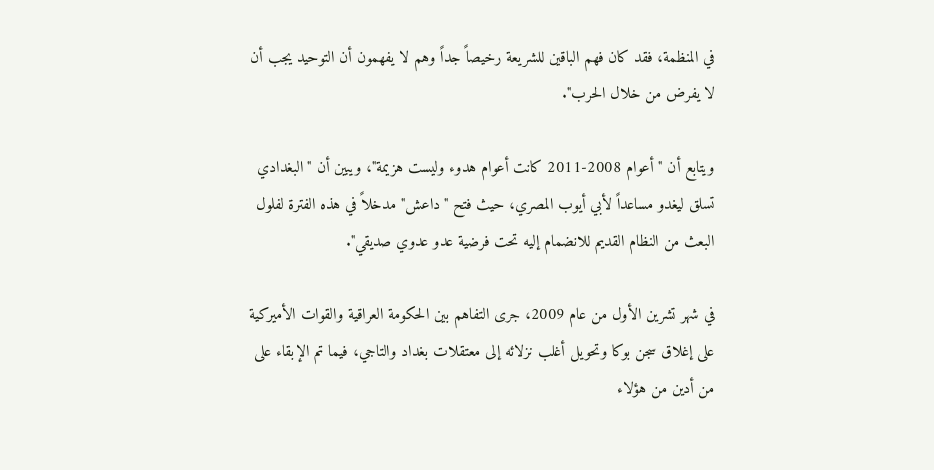في المنظمة، فقد كان فهم الباقين للشريعة رخيصاً جداً وهم لا يفهمون أن التوحيد يجب أن لا يفرض من خلال الحرب".

ويتابع أن "أعوام 2008-2011 كانت أعوام هدوء وليست هزيمة"، ويبين أن "البغدادي تسلق ليغدو مساعداً لأبي أيوب المصري، حيث فتح "داعش" مدخلاً في هذه الفترة لفلول البعث من النظام القديم للانضمام إليه تحت فرضية عدو عدوي صديقي".

في شهر تشرين الأول من عام 2009، جرى التفاهم بين الحكومة العراقية والقوات الأميركية على إغلاق سجن بوكا وتحويل أغلب نزلائه إلى معتقلات بغداد والتاجي، فيما تم الإبقاء على من أدين من هؤلاء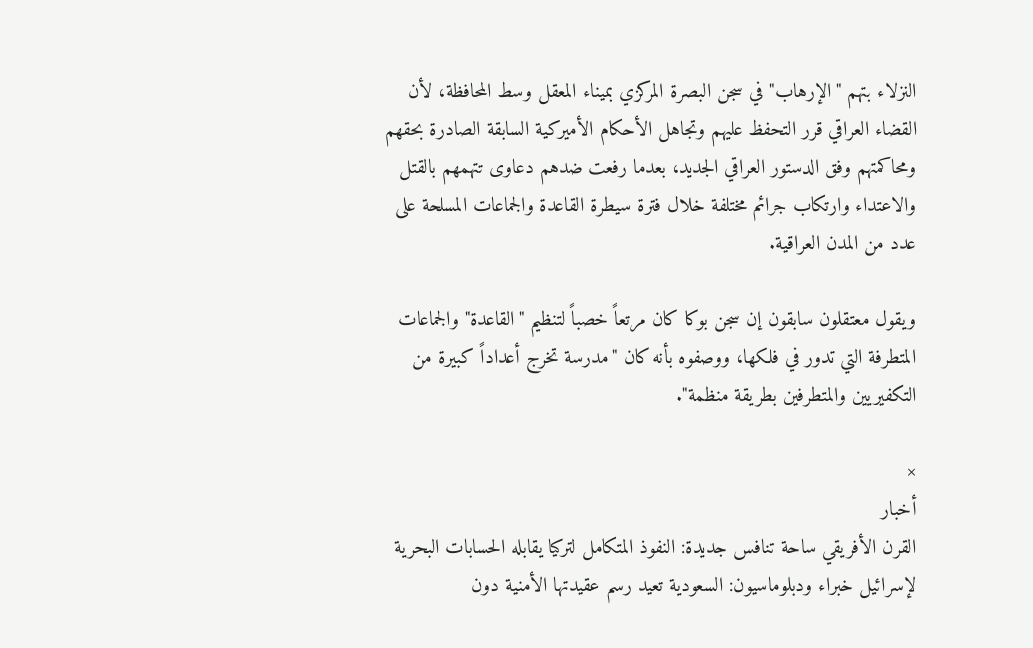النزلاء بتهم "الإرهاب" في سجن البصرة المركزي بميناء المعقل وسط المحافظة، لأن القضاء العراقي قرر التحفظ عليهم وتجاهل الأحكام الأميركية السابقة الصادرة بحقهم ومحاكمتهم وفق الدستور العراقي الجديد، بعدما رفعت ضدهم دعاوى تتهمهم بالقتل والاعتداء وارتكاب جرائم مختلفة خلال فترة سيطرة القاعدة والجماعات المسلحة على عدد من المدن العراقية.

ويقول معتقلون سابقون إن سجن بوكا كان مرتعاً خصباً لتنظيم "القاعدة" والجماعات المتطرفة التي تدور في فلكها، ووصفوه بأنه كان "مدرسة تخرج أعداداً كبيرة من التكفيريين والمتطرفين بطريقة منظمة".

×
أخبار
القرن الأفريقي ساحة تنافس جديدة: النفوذ المتكامل لتركيا يقابله الحسابات البحرية لإسرائيل خبراء ودبلوماسيون: السعودية تعيد رسم عقيدتها الأمنية دون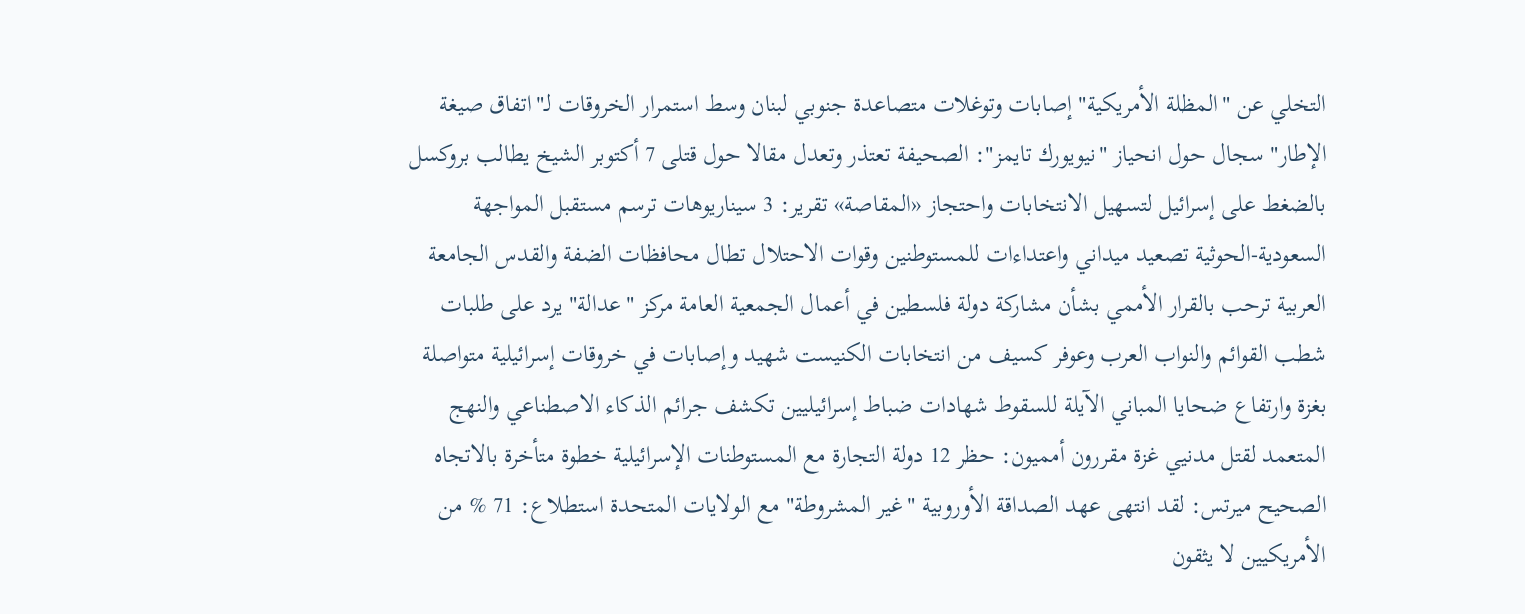التخلي عن "المظلة الأمريكية" إصابات وتوغلات متصاعدة جنوبي لبنان وسط استمرار الخروقات لـ"اتفاق صيغة الإطار" سجال حول انحياز "نيويورك تايمز": الصحيفة تعتذر وتعدل مقالا حول قتلى 7 أكتوبر الشيخ يطالب بروكسل بالضغط على إسرائيل لتسهيل الانتخابات واحتجاز «المقاصة» تقرير: 3 سيناريوهات ترسم مستقبل المواجهة السعودية-الحوثية تصعيد ميداني واعتداءات للمستوطنين وقوات الاحتلال تطال محافظات الضفة والقدس الجامعة العربية ترحب بالقرار الأممي بشأن مشاركة دولة فلسطين في أعمال الجمعية العامة مركز "عدالة" يرد على طلبات شطب القوائم والنواب العرب وعوفر كسيف من انتخابات الكنيست شهيد وإصابات في خروقات إسرائيلية متواصلة بغزة وارتفاع ضحايا المباني الآيلة للسقوط شهادات ضباط إسرائيليين تكشف جرائم الذكاء الاصطناعي والنهج المتعمد لقتل مدنيي غزة مقررون أمميون: حظر 12 دولة التجارة مع المستوطنات الإسرائيلية خطوة متأخرة بالاتجاه الصحيح ميرتس: لقد انتهى عهد الصداقة الأوروبية "غير المشروطة" مع الولايات المتحدة استطلاع: 71 % من الأمريكيين لا يثقون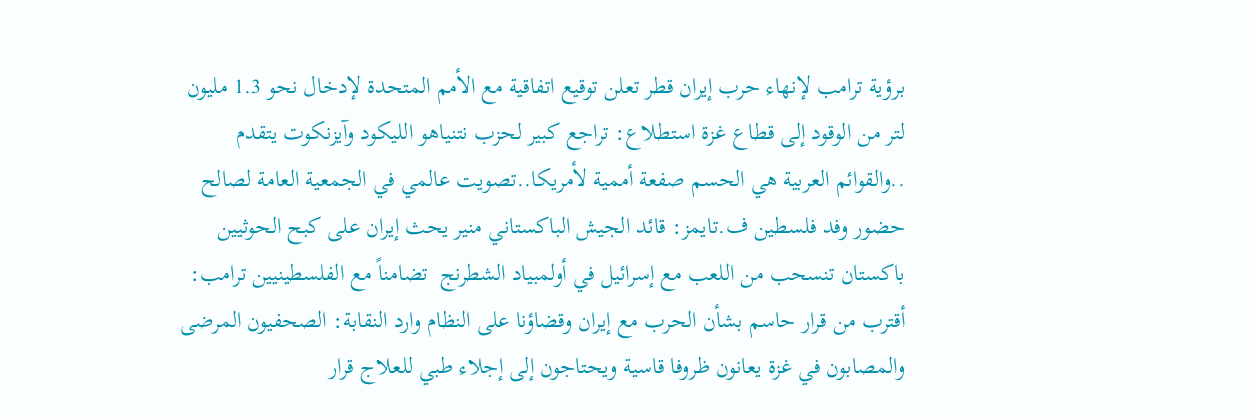برؤية ترامب لإنهاء حرب إيران قطر تعلن توقيع اتفاقية مع الأمم المتحدة لإدخال نحو 1.3 مليون لتر من الوقود إلى قطاع غزة استطلاع: تراجع كبير لحزب نتنياهو الليكود وآيزنكوت يتقدم ..والقوائم العربية هي الحسم صفعة أممية لأمريكا..تصويت عالمي في الجمعية العامة لصالح حضور وفد فلسطين ف.تايمز: قائد الجيش الباكستاني منير يحث إيران على كبح الحوثيين باكستان تنسحب من اللعب مع إسرائيل في أولمبياد الشطرنج  تضامناً مع الفلسطينيين ترامب: أقترب من قرار حاسم بشأن الحرب مع إيران وقضاؤنا على النظام وارد النقابة: الصحفيون المرضى والمصابون في غزة يعانون ظروفا قاسية ويحتاجون إلى إجلاء طبي للعلاج قرار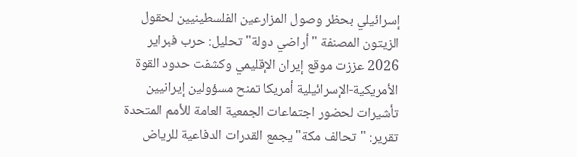إسرائيلي بحظر وصول المزارعين الفلسطينيين لحقول الزيتون المصنفة "أراضي دولة" تحليل: حرب فبراير 2026 عززت موقع إيران الإقليمي وكشفت حدود القوة الأمريكية-الإسرائيلية أمريكا تمنح مسؤولين إيرانيين تأشيرات لحضور اجتماعات الجمعية العامة للأمم المتحدة تقرير: "تحالف مكة" يجمع القدرات الدفاعية للرياض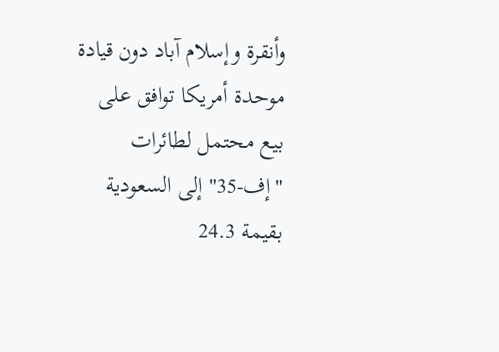وأنقرة وإسلام آباد دون قيادة موحدة أمريكا توافق على بيع محتمل لطائرات "إف-35" إلى السعودية بقيمة 24.3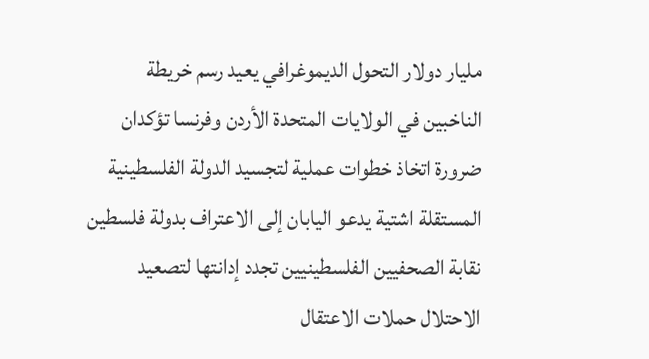مليار دولار التحول الديموغرافي يعيد رسم خريطة الناخبين في الولايات المتحدة الأردن وفرنسا تؤكدان ضرورة اتخاذ خطوات عملية لتجسيد الدولة الفلسطينية المستقلة اشتية يدعو اليابان إلى الاعتراف بدولة فلسطين نقابة الصحفيين الفلسطينيين تجدد إدانتها لتصعيد الاحتلال حملات الاعتقال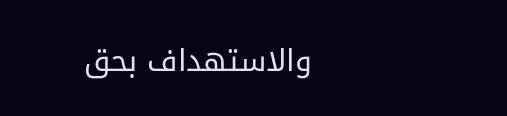والاستهداف بحق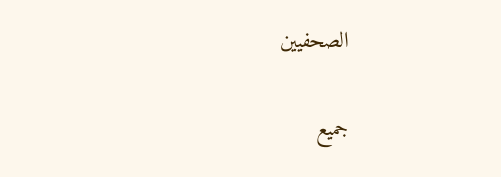الصحفيين

جميع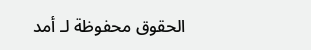الحقوق محفوظة لـ أمد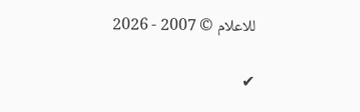للاعلام © 2007 - 2026

✔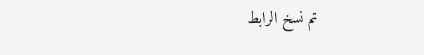تم نسخ الرابط